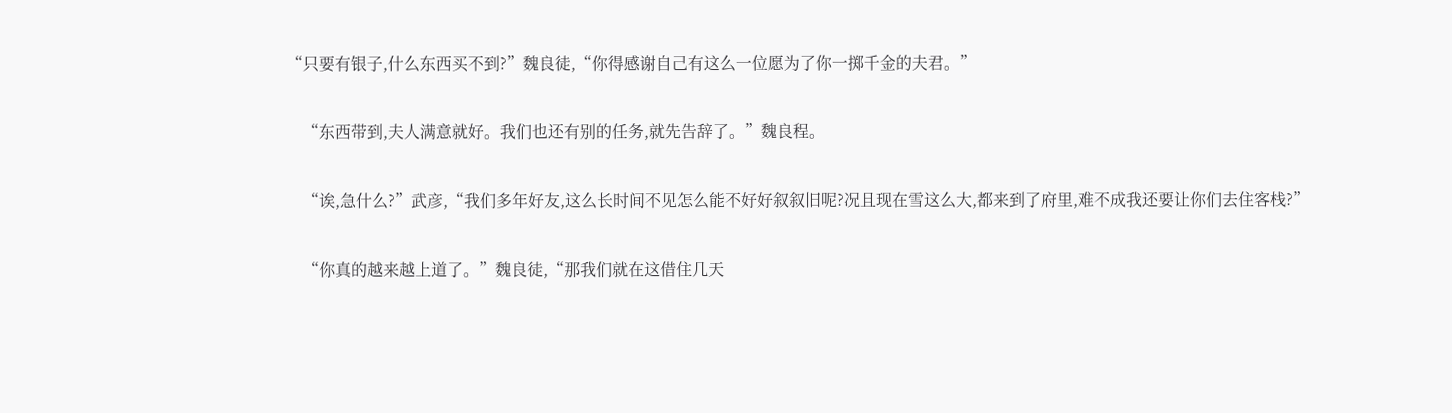“只要有银子,什么东西买不到?”魏良徒,“你得感谢自己有这么一位愿为了你一掷千金的夫君。”

    “东西带到,夫人满意就好。我们也还有别的任务,就先告辞了。”魏良程。

    “诶,急什么?”武彦,“我们多年好友,这么长时间不见怎么能不好好叙叙旧呢?况且现在雪这么大,都来到了府里,难不成我还要让你们去住客栈?”

    “你真的越来越上道了。”魏良徒,“那我们就在这借住几天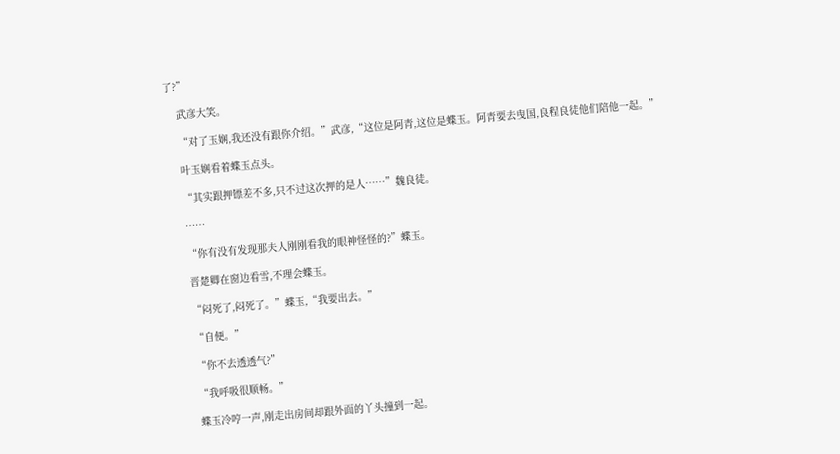了?”

    武彦大笑。

    “对了玉娴,我还没有跟你介绍。”武彦,“这位是阿青,这位是蝶玉。阿青要去曳国,良程良徒他们陪他一起。”

    叶玉娴看着蝶玉点头。

    “其实跟押镖差不多,只不过这次押的是人……”魏良徒。

    ……

    “你有没有发现那夫人刚刚看我的眼神怪怪的?”蝶玉。

    晋楚卿在窗边看雪,不理会蝶玉。

    “闷死了,闷死了。”蝶玉,“我要出去。”

    “自便。”

    “你不去透透气?”

    “我呼吸很顺畅。”

    蝶玉冷哼一声,刚走出房间却跟外面的丫头撞到一起。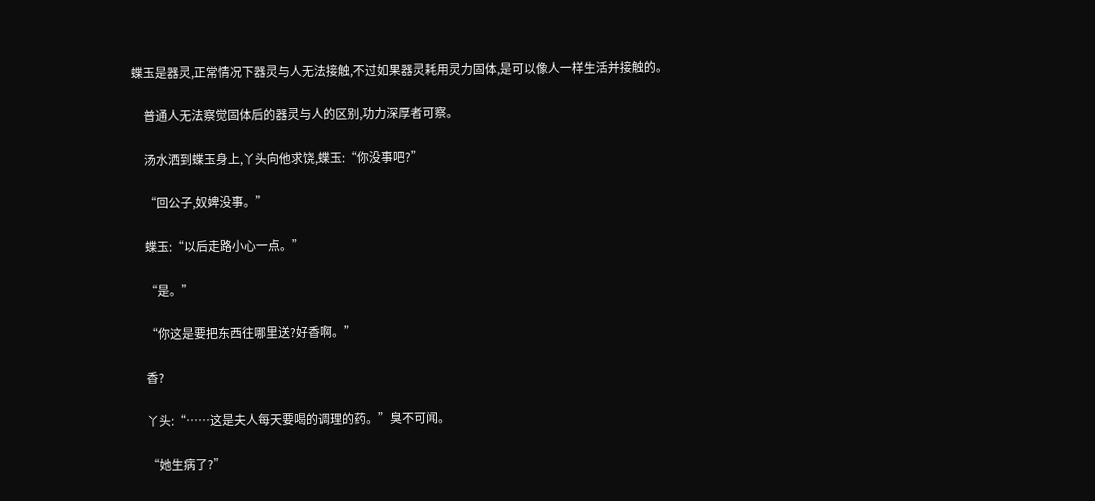蝶玉是器灵,正常情况下器灵与人无法接触,不过如果器灵耗用灵力固体,是可以像人一样生活并接触的。

    普通人无法察觉固体后的器灵与人的区别,功力深厚者可察。

    汤水洒到蝶玉身上,丫头向他求饶,蝶玉:“你没事吧?”

    “回公子,奴婢没事。”

    蝶玉:“以后走路小心一点。”

    “是。”

    “你这是要把东西往哪里送?好香啊。”

    香?

    丫头:“……这是夫人每天要喝的调理的药。”臭不可闻。

    “她生病了?”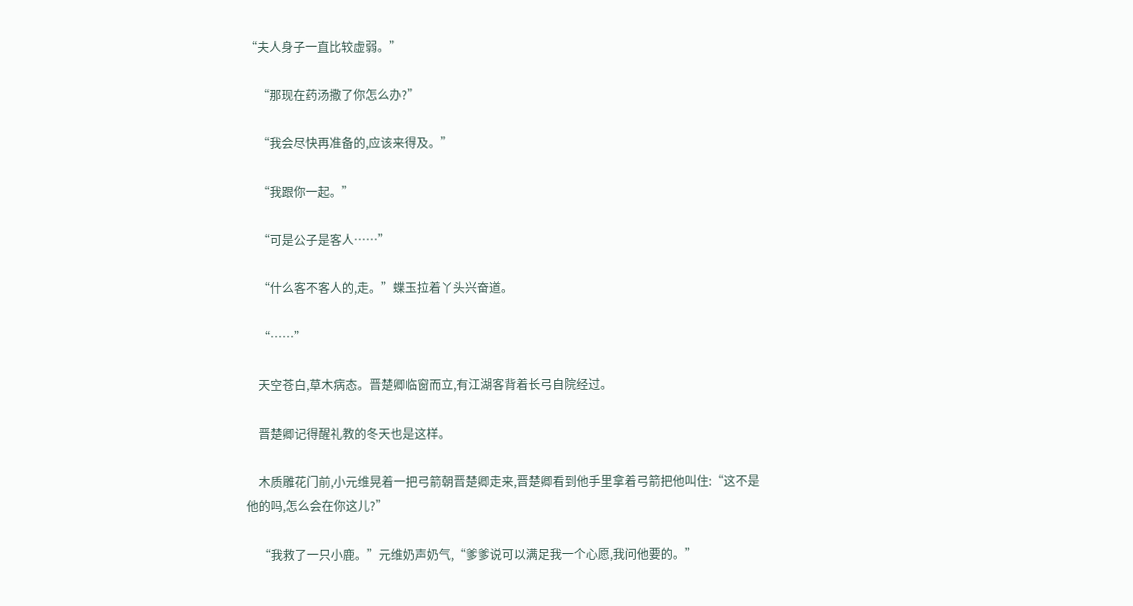“夫人身子一直比较虚弱。”

    “那现在药汤撒了你怎么办?”

    “我会尽快再准备的,应该来得及。”

    “我跟你一起。”

    “可是公子是客人……”

    “什么客不客人的,走。”蝶玉拉着丫头兴奋道。

    “……”

    天空苍白,草木病态。晋楚卿临窗而立,有江湖客背着长弓自院经过。

    晋楚卿记得醒礼教的冬天也是这样。

    木质雕花门前,小元维晃着一把弓箭朝晋楚卿走来,晋楚卿看到他手里拿着弓箭把他叫住:“这不是他的吗,怎么会在你这儿?”

    “我救了一只小鹿。”元维奶声奶气,“爹爹说可以满足我一个心愿,我问他要的。”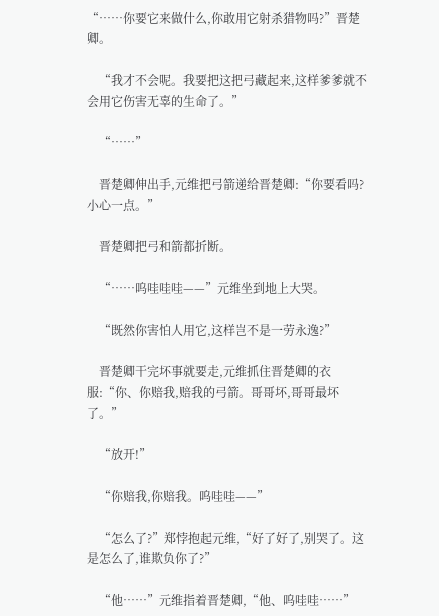“……你要它来做什么,你敢用它射杀猎物吗?”晋楚卿。

    “我才不会呢。我要把这把弓藏起来,这样爹爹就不会用它伤害无辜的生命了。”

    “……”

    晋楚卿伸出手,元维把弓箭递给晋楚卿:“你要看吗?小心一点。”

    晋楚卿把弓和箭都折断。

    “……呜哇哇哇——”元维坐到地上大哭。

    “既然你害怕人用它,这样岂不是一劳永逸?”

    晋楚卿干完坏事就要走,元维抓住晋楚卿的衣服:“你、你赔我,赔我的弓箭。哥哥坏,哥哥最坏了。”

    “放开!”

    “你赔我,你赔我。呜哇哇——”

    “怎么了?”郑悖抱起元维,“好了好了,别哭了。这是怎么了,谁欺负你了?”

    “他……”元维指着晋楚卿,“他、呜哇哇……”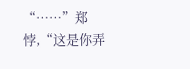“……”郑悖,“这是你弄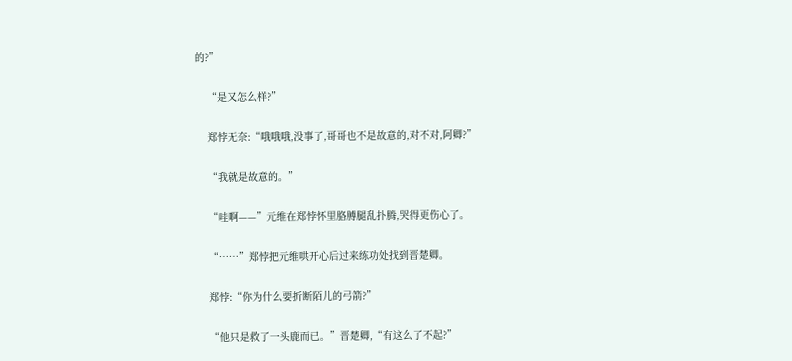的?”

    “是又怎么样?”

    郑悖无奈:“哦哦哦,没事了,哥哥也不是故意的,对不对,阿卿?”

    “我就是故意的。”

    “哇啊——”元维在郑悖怀里胳膊腿乱扑腾,哭得更伤心了。

    “……”郑悖把元维哄开心后过来练功处找到晋楚卿。

    郑悖:“你为什么要折断陌儿的弓箭?”

    “他只是救了一头鹿而已。”晋楚卿,“有这么了不起?”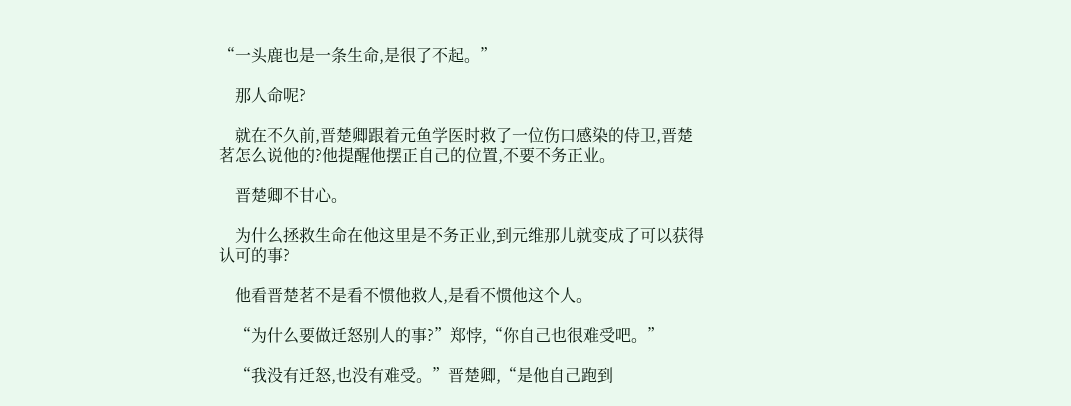“一头鹿也是一条生命,是很了不起。”

    那人命呢?

    就在不久前,晋楚卿跟着元鱼学医时救了一位伤口感染的侍卫,晋楚茗怎么说他的?他提醒他摆正自己的位置,不要不务正业。

    晋楚卿不甘心。

    为什么拯救生命在他这里是不务正业,到元维那儿就变成了可以获得认可的事?

    他看晋楚茗不是看不惯他救人,是看不惯他这个人。

    “为什么要做迁怒别人的事?”郑悖,“你自己也很难受吧。”

    “我没有迁怒,也没有难受。”晋楚卿,“是他自己跑到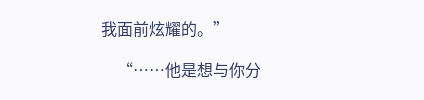我面前炫耀的。”

    “……他是想与你分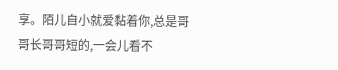享。陌儿自小就爱黏着你,总是哥哥长哥哥短的,一会儿看不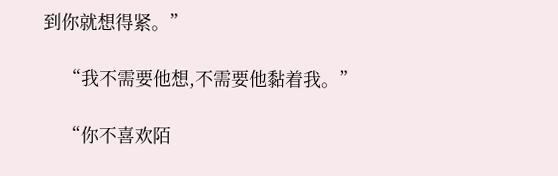到你就想得紧。”

    “我不需要他想,不需要他黏着我。”

    “你不喜欢陌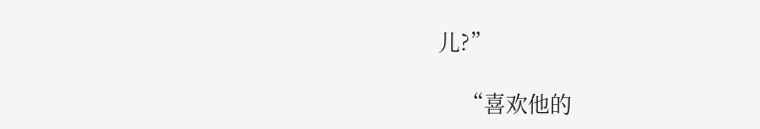儿?”

    “喜欢他的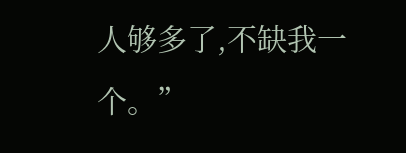人够多了,不缺我一个。”